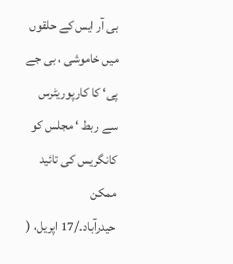بی آر ایس کے حلقوں میں خاموشی ، بی جے پی‘ کا کارپوریٹرس سے ربط ‘ مجلس کو کانگریس کی تائید ممکن
حیدرآباد۔/17 اپریل، (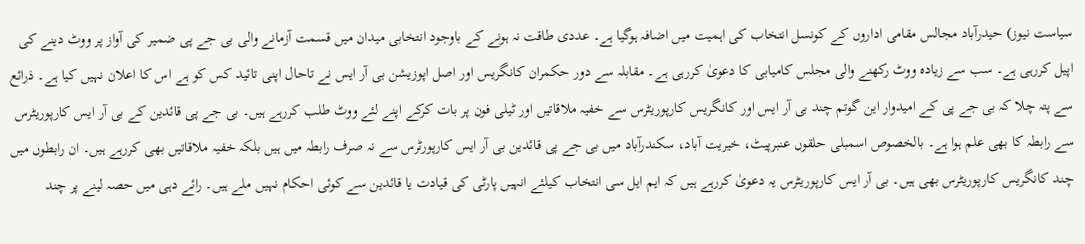سیاست نیوز) حیدرآباد مجالس مقامی اداروں کے کونسل انتخاب کی اہمیت میں اضافہ ہوگیا ہے۔ عددی طاقت نہ ہونے کے باوجود انتخابی میدان میں قسمت آزمانے والی بی جے پی ضمیر کی آواز پر ووٹ دینے کی اپیل کررہی ہے۔ سب سے زیادہ ووٹ رکھنے والی مجلس کامیابی کا دعویٰ کررہی ہے۔ مقابلہ سے دور حکمران کانگریس اور اصل اپوزیشن بی آر ایس نے تاحال اپنی تائید کس کو ہے اس کا اعلان نہیں کیا ہے۔ ذرائع سے پتہ چلا کہ بی جے پی کے امیدوار این گوتم چند بی آر ایس اور کانگریس کارپوریٹرس سے خفیہ ملاقاتیں اور ٹیلی فون پر بات کرکے اپنے لئے ووٹ طلب کررہے ہیں۔ بی جے پی قائدین کے بی آر ایس کارپوریٹرس سے رابطہ کا بھی علم ہوا ہے۔ بالخصوص اسمبلی حلقوں عنبرپیٹ، خیریت آباد، سکندرآباد میں بی جے پی قائدین بی آر ایس کارپورٹرس سے نہ صرف رابطہ میں ہیں بلکہ خفیہ ملاقاتیں بھی کررہے ہیں۔ ان رابطوں میں چند کانگریس کارپوریٹرس بھی ہیں۔ بی آر ایس کارپوریٹرس یہ دعویٰ کررہے ہیں کہ ایم ایل سی انتخاب کیلئے انہیں پارٹی کی قیادت یا قائدین سے کوئی احکام نہیں ملے ہیں۔ رائے دہی میں حصہ لینے پر چند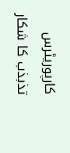کارپوریٹرس تذبذب کا شکار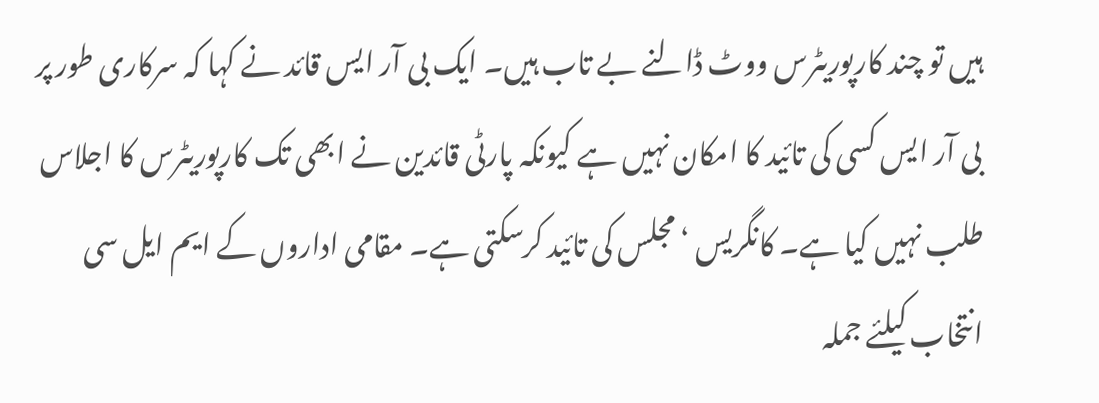ہیں تو چند کارپوریٹرس ووٹ ڈالنے بے تاب ہیں۔ ایک بی آر ایس قائد نے کہا کہ سرکاری طور پر بی آر ایس کسی کی تائید کا امکان نہیں ہے کیونکہ پارٹی قائدین نے ابھی تک کارپوریٹرس کا اجلاس طلب نہیں کیا ہے۔ کانگریس ‘مجلس کی تائید کرسکتی ہے۔ مقامی اداروں کے ایم ایل سی انتخاب کیلئے جملہ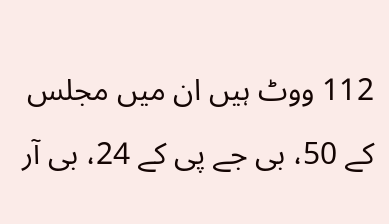112 ووٹ ہیں ان میں مجلس کے 50، بی جے پی کے 24، بی آر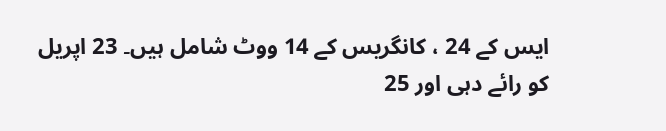ایس کے 24 ، کانگریس کے 14 ووٹ شامل ہیں۔ 23 اپریل کو رائے دہی اور 25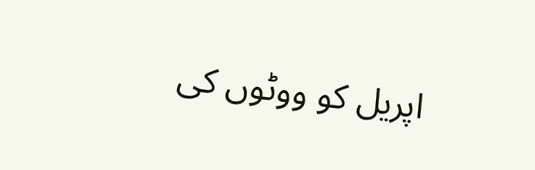اپریل کو ووٹوں کی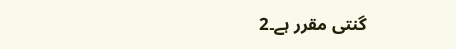گنتی مقرر ہے۔2